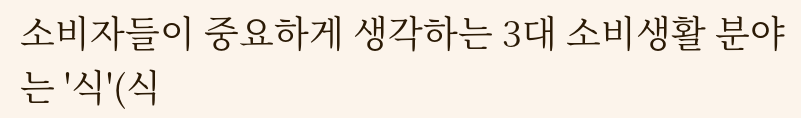소비자들이 중요하게 생각하는 3대 소비생활 분야는 '식'(식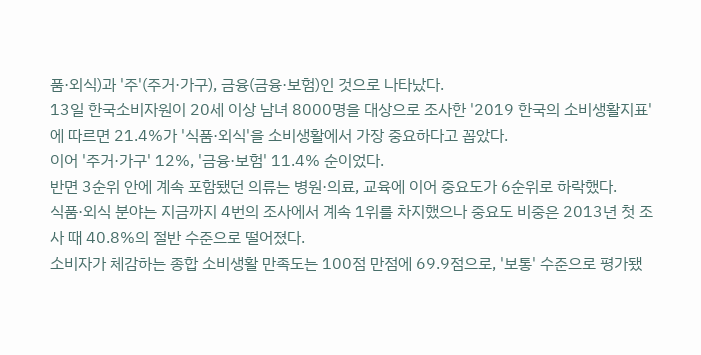품·외식)과 '주'(주거·가구), 금융(금융·보험)인 것으로 나타났다.
13일 한국소비자원이 20세 이상 남녀 8000명을 대상으로 조사한 '2019 한국의 소비생활지표'에 따르면 21.4%가 '식품·외식'을 소비생활에서 가장 중요하다고 꼽았다.
이어 '주거·가구' 12%, '금융·보험' 11.4% 순이었다.
반면 3순위 안에 계속 포함됐던 의류는 병원·의료, 교육에 이어 중요도가 6순위로 하락했다.
식품·외식 분야는 지금까지 4번의 조사에서 계속 1위를 차지했으나 중요도 비중은 2013년 첫 조사 때 40.8%의 절반 수준으로 떨어졌다.
소비자가 체감하는 종합 소비생활 만족도는 100점 만점에 69.9점으로, '보통' 수준으로 평가됐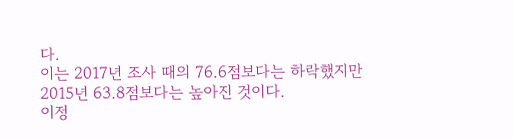다.
이는 2017년 조사 때의 76.6점보다는 하락했지만 2015년 63.8점보다는 높아진 것이다.
이정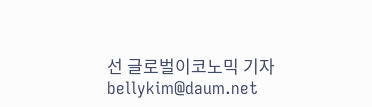선 글로벌이코노믹 기자 bellykim@daum.net